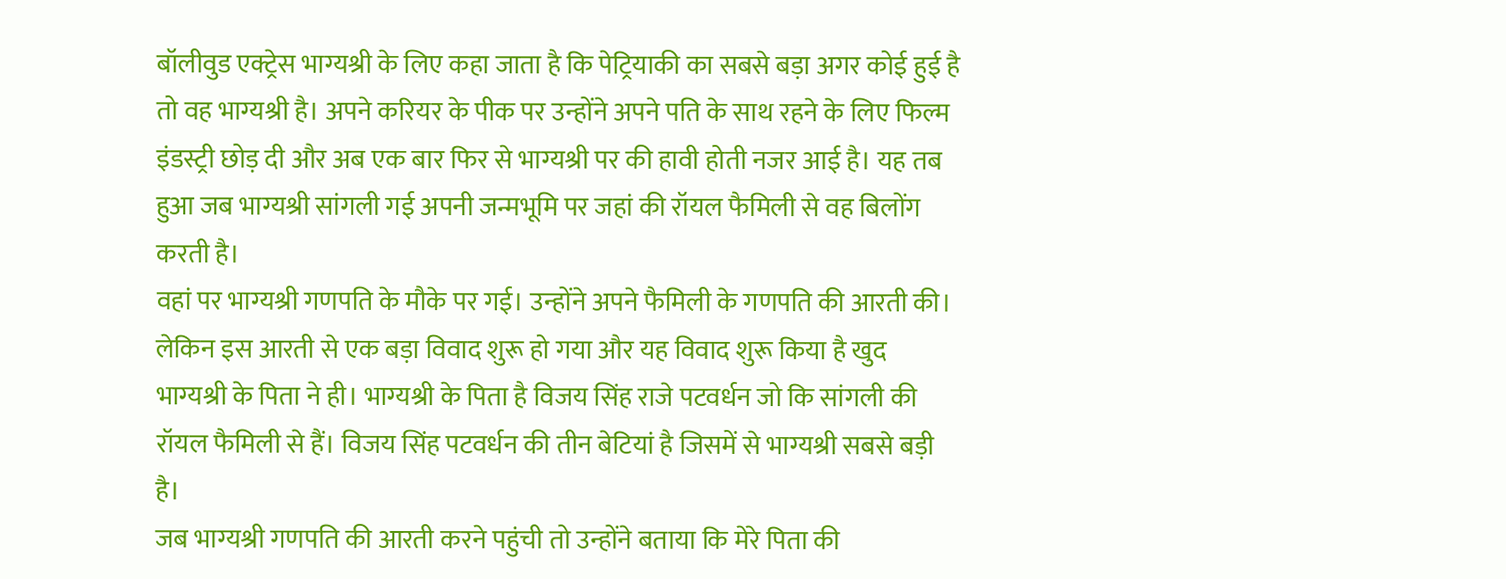बॉलीवुड एक्ट्रेस भाग्यश्री के लिए कहा जाता है कि पेट्रियाकी का सबसे बड़ा अगर कोई हुई है तो वह भाग्यश्री है। अपने करियर के पीक पर उन्होंने अपने पति के साथ रहने के लिए फिल्म इंडस्ट्री छोड़ दी और अब एक बार फिर से भाग्यश्री पर की हावी होती नजर आई है। यह तब हुआ जब भाग्यश्री सांगली गई अपनी जन्मभूमि पर जहां की रॉयल फैमिली से वह बिलोंग करती है।
वहां पर भाग्यश्री गणपति के मौके पर गई। उन्होंने अपने फैमिली के गणपति की आरती की। लेकिन इस आरती से एक बड़ा विवाद शुरू हो गया और यह विवाद शुरू किया है खुद भाग्यश्री के पिता ने ही। भाग्यश्री के पिता है विजय सिंह राजे पटवर्धन जो कि सांगली की रॉयल फैमिली से हैं। विजय सिंह पटवर्धन की तीन बेटियां है जिसमें से भाग्यश्री सबसे बड़ी है।
जब भाग्यश्री गणपति की आरती करने पहुंची तो उन्होंने बताया कि मेरे पिता की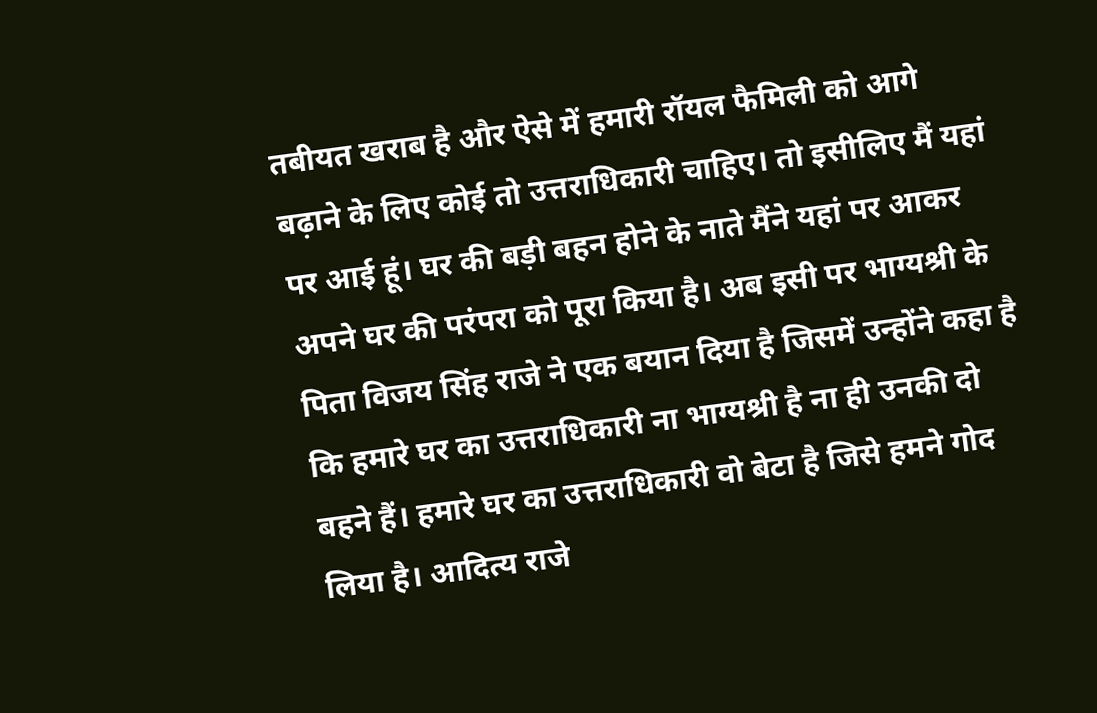तबीयत खराब है और ऐसे में हमारी रॉयल फैमिली को आगे बढ़ाने के लिए कोई तो उत्तराधिकारी चाहिए। तो इसीलिए मैं यहां पर आई हूं। घर की बड़ी बहन होने के नाते मैंने यहां पर आकर अपने घर की परंपरा को पूरा किया है। अब इसी पर भाग्यश्री के पिता विजय सिंह राजे ने एक बयान दिया है जिसमें उन्होंने कहा है कि हमारे घर का उत्तराधिकारी ना भाग्यश्री है ना ही उनकी दो बहने हैं। हमारे घर का उत्तराधिकारी वो बेटा है जिसे हमने गोद लिया है। आदित्य राजे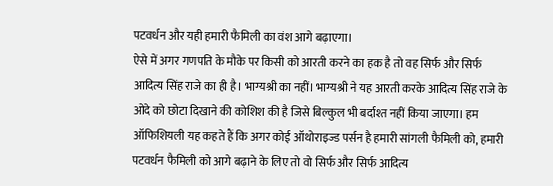पटवर्धन और यही हमारी फैमिली का वंश आगे बढ़ाएगा।
ऐसे में अगर गणपति के मौके पर किसी को आरती करने का हक है तो वह सिर्फ और सिर्फ आदित्य सिंह राजे का ही है। भाग्यश्री का नहीं। भाग्यश्री ने यह आरती करके आदित्य सिंह राजे के ओदे को छोटा दिखाने की कोशिश की है जिसे बिल्कुल भी बर्दाश्त नहीं किया जाएगा। हम ऑफिशियली यह कहते हैं कि अगर कोई ऑथोराइज्ड पर्सन है हमारी सांगली फैमिली को, हमारी पटवर्धन फैमिली को आगे बढ़ाने के लिए तो वो सिर्फ और सिर्फ आदित्य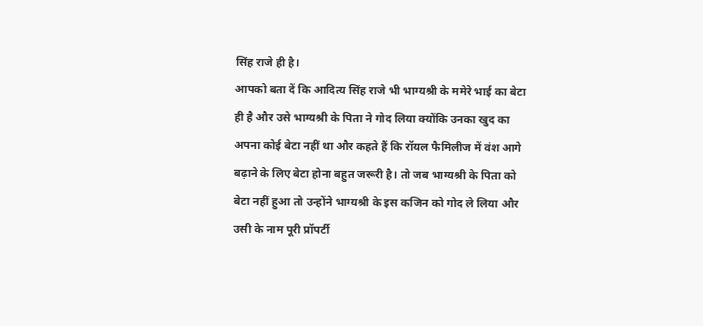सिंह राजे ही है।
आपको बता दें कि आदित्य सिंह राजे भी भाग्यश्री के ममेरे भाई का बेटा ही है और उसे भाग्यश्री के पिता ने गोद लिया क्योंकि उनका खुद का अपना कोई बेटा नहीं था और कहते हैं कि रॉयल फैमिलीज में वंश आगे बढ़ाने के लिए बेटा होना बहुत जरूरी है। तो जब भाग्यश्री के पिता को बेटा नहीं हुआ तो उन्होंने भाग्यश्री के इस कजिन को गोद ले लिया और उसी के नाम पूरी प्रॉपर्टी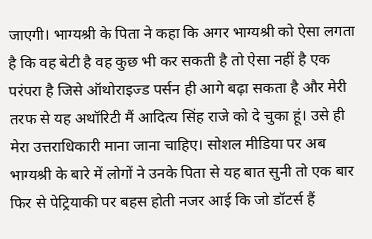जाएगी। भाग्यश्री के पिता ने कहा कि अगर भाग्यश्री को ऐसा लगता है कि वह बेटी है वह कुछ भी कर सकती है तो ऐसा नहीं है एक परंपरा है जिसे ऑथोराइज्ड पर्सन ही आगे बढ़ा सकता है और मेरी तरफ से यह अथॉरिटी मैं आदित्य सिंह राजे को दे चुका हूं। उसे ही मेरा उत्तराधिकारी माना जाना चाहिए। सोशल मीडिया पर अब भाग्यश्री के बारे में लोगों ने उनके पिता से यह बात सुनी तो एक बार फिर से पेट्रियाकी पर बहस होती नजर आई कि जो डॉटर्स हैं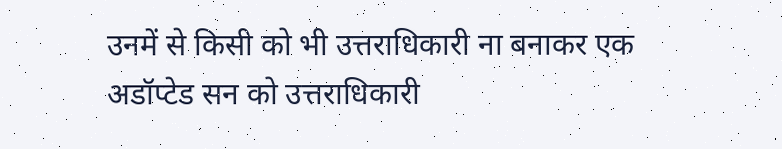उनमें से किसी को भी उत्तराधिकारी ना बनाकर एक अडॉप्टेड सन को उत्तराधिकारी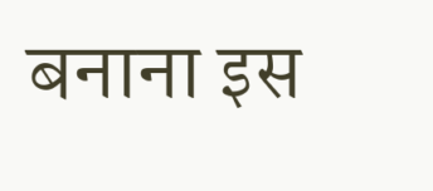बनाना इस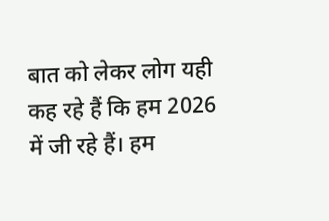बात को लेकर लोग यही कह रहे हैं कि हम 2026 में जी रहे हैं। हम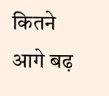कितने आगे बढ़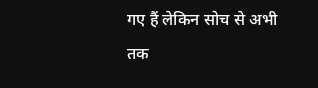गए हैं लेकिन सोच से अभी तक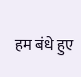हम बंधे हुए